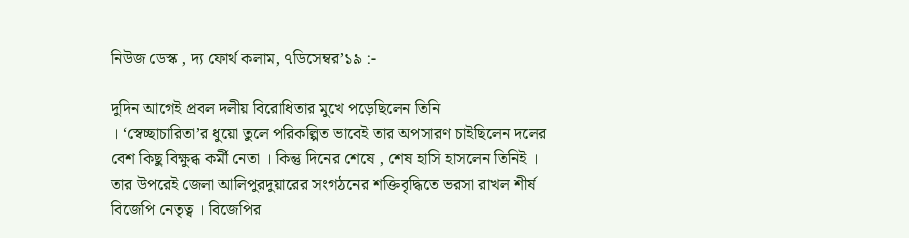নিউজ ডেস্ক , দ্য ফোর্থ কলাম, ৭ডিসেম্বর’১৯ :-

দুদিন আগেই প্রবল দলীয় বিরোধিতার মুখে পড়েছিলেন তিনি
। ‘স্বেচ্ছাচারিতা’র ধুয়ো তুলে পরিকল্পিত ভাবেই তার অপসারণ চাইছিলেন দলের বেশ কিছু বিক্ষুব্ধ কর্মী নেতা । কিন্তু দিনের শেষে , শেষ হাসি হাসলেন তিনিই । তার উপরেই জেলা আলিপুরদুয়ারের সংগঠনের শক্তিবৃদ্ধিতে ভরসা রাখল শীর্ষ বিজেপি নেতৃত্ব । বিজেপির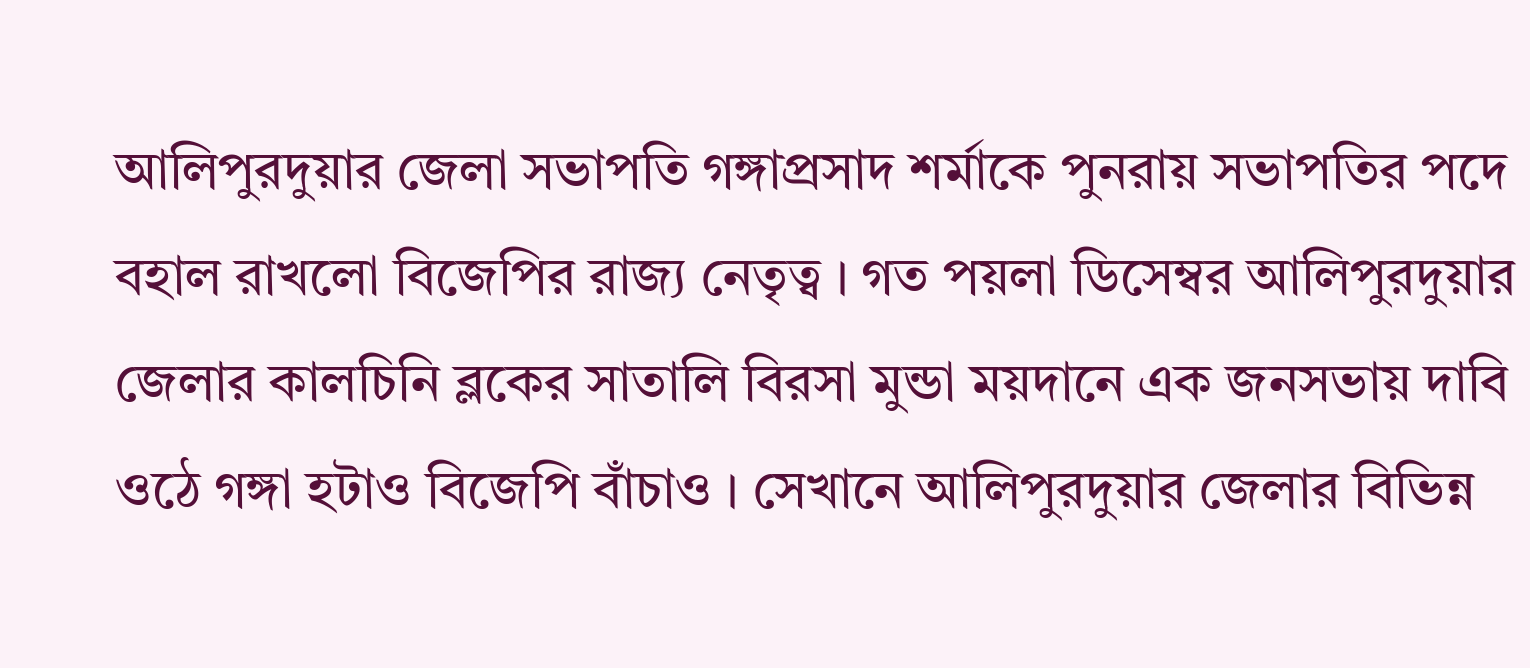আলিপুরদুয়ার জেলা সভাপতি গঙ্গাপ্রসাদ শর্মাকে পুনরায় সভাপতির পদে বহাল রাখলো বিজেপির রাজ্য নেতৃত্ব । গত পয়লা ডিসেম্বর আলিপুরদুয়ার জেলার কালচিনি ব্লকের সাতালি বিরসা মুন্ডা ময়দানে এক জনসভায় দাবি ওঠে গঙ্গা হটাও বিজেপি বাঁচাও । সেখানে আলিপুরদুয়ার জেলার বিভিন্ন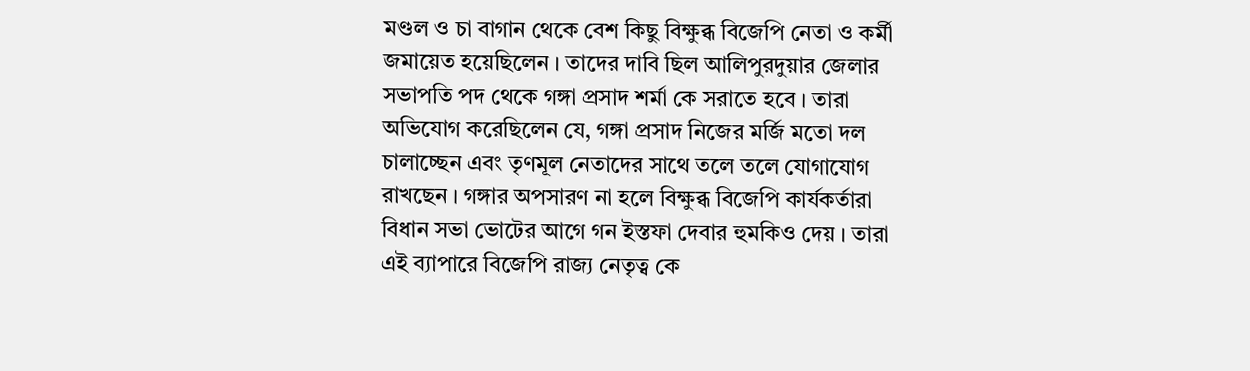মণ্ডল ও চা বাগান থেকে বেশ কিছু বিক্ষুব্ধ বিজেপি নেতা ও কর্মী জমায়েত হয়েছিলেন । তাদের দাবি ছিল আলিপুরদুয়ার জেলার সভাপতি পদ থেকে গঙ্গা প্রসাদ শর্মা কে সরাতে হবে । তারা অভিযোগ করেছিলেন যে, গঙ্গা প্রসাদ নিজের মর্জি মতো দল চালাচ্ছেন এবং তৃণমূল নেতাদের সাথে তলে তলে যোগাযোগ রাখছেন । গঙ্গার অপসারণ না হলে বিক্ষুব্ধ বিজেপি কার্যকর্তারা বিধান সভা ভোটের আগে গন ইস্তফা দেবার হুমকিও দেয় । তারা এই ব্যাপারে বিজেপি রাজ্য নেতৃত্ব কে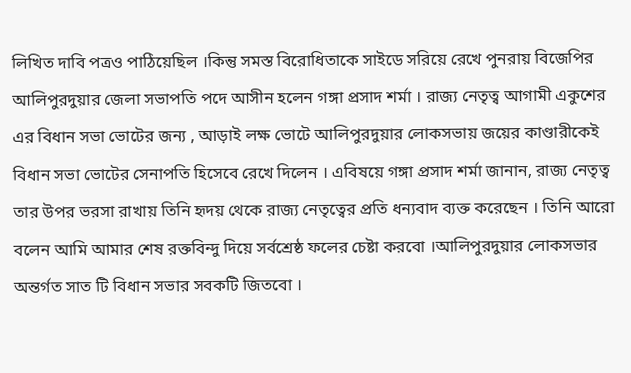লিখিত দাবি পত্রও পাঠিয়েছিল ।কিন্তু সমস্ত বিরোধিতাকে সাইডে সরিয়ে রেখে পুনরায় বিজেপির আলিপুরদুয়ার জেলা সভাপতি পদে আসীন হলেন গঙ্গা প্রসাদ শর্মা । রাজ্য নেতৃত্ব আগামী একুশের এর বিধান সভা ভোটের জন্য , আড়াই লক্ষ ভোটে আলিপুরদুয়ার লোকসভায় জয়ের কাণ্ডারীকেই বিধান সভা ভোটের সেনাপতি হিসেবে রেখে দিলেন । এবিষয়ে গঙ্গা প্রসাদ শর্মা জানান, রাজ্য নেতৃত্ব তার উপর ভরসা রাখায় তিনি হৃদয় থেকে রাজ্য নেতৃত্বের প্রতি ধন্যবাদ ব্যক্ত করেছেন । তিনি আরো বলেন আমি আমার শেষ রক্তবিন্দু দিয়ে সর্বশ্রেষ্ঠ ফলের চেষ্টা করবো ।আলিপুরদুয়ার লোকসভার অন্তর্গত সাত টি বিধান সভার সবকটি জিতবো ।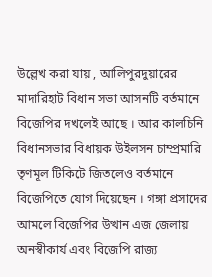উল্লেখ করা যায় , আলিপুরদুয়ারের মাদারিহাট বিধান সভা আসনটি বর্তমানে বিজেপির দখলেই আছে । আর কালচিনি বিধানসভার বিধায়ক উইলসন চাম্প্রমারি তৃণমূল টিকিটে জিতলেও বর্তমানে বিজেপিতে যোগ দিয়েছেন । গঙ্গা প্রসাদের আমলে বিজেপির উত্থান এজ জেলায় অনস্বীকার্য এবং বিজেপি রাজ্য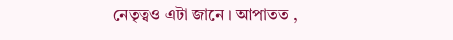নেতৃত্বও এটা জানে । আপাতত ,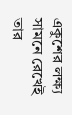একুশের লক্ষ্য সামনে রেখেই তার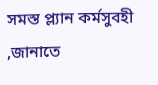সমস্ত প্ল্যান কর্মসুবহী ,জানাতে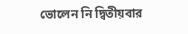ভোলেন নি দ্বিতীয়বার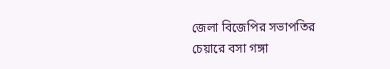জেলা বিজেপির সভাপতির চেয়ারে বসা গঙ্গা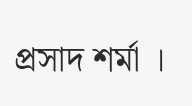প্রসাদ শর্মা ।